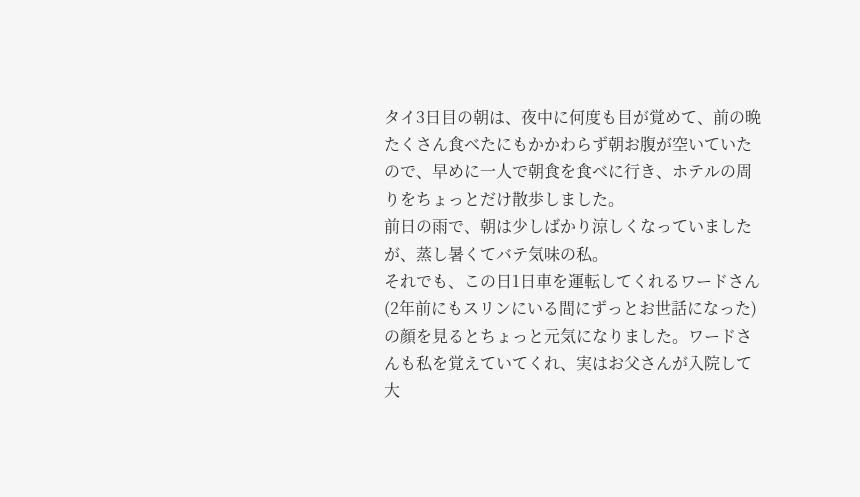タイ3日目の朝は、夜中に何度も目が覚めて、前の晩たくさん食べたにもかかわらず朝お腹が空いていたので、早めに一人で朝食を食べに行き、ホテルの周りをちょっとだけ散歩しました。
前日の雨で、朝は少しばかり涼しくなっていましたが、蒸し暑くてバテ気味の私。
それでも、この日1日車を運転してくれるワードさん(2年前にもスリンにいる間にずっとお世話になった)の顔を見るとちょっと元気になりました。ワードさんも私を覚えていてくれ、実はお父さんが入院して大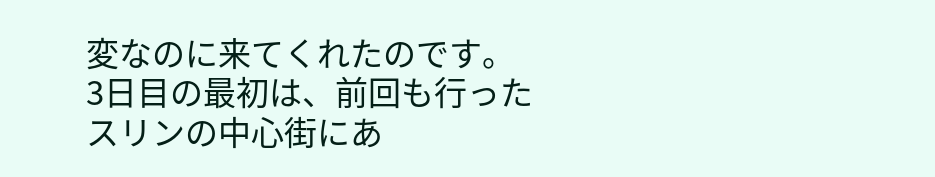変なのに来てくれたのです。
3日目の最初は、前回も行ったスリンの中心街にあ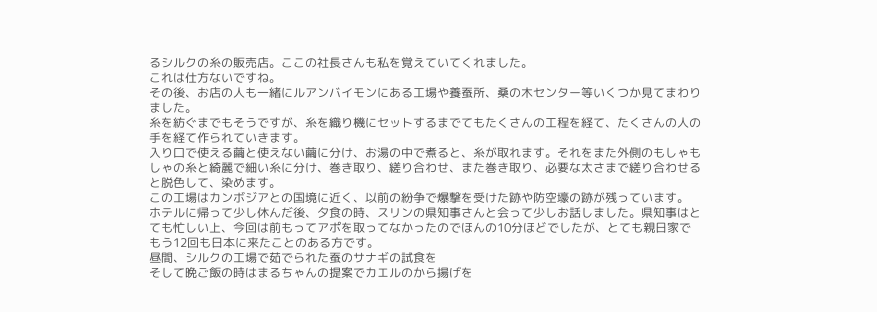るシルクの糸の販売店。ここの社長さんも私を覚えていてくれました。
これは仕方ないですね。
その後、お店の人も一緒にルアンバイモンにある工場や養蚕所、桑の木センター等いくつか見てまわりました。
糸を紡ぐまでもそうですが、糸を織り機にセットするまでてもたくさんの工程を経て、たくさんの人の手を経て作られていきます。
入り口で使える繭と使えない繭に分け、お湯の中で煮ると、糸が取れます。それをまた外側のもしゃもしゃの糸と綺麗で細い糸に分け、巻き取り、縒り合わせ、また巻き取り、必要な太さまで縒り合わせると脱色して、染めます。
この工場はカンボジアとの国境に近く、以前の紛争で爆撃を受けた跡や防空壕の跡が残っています。
ホテルに帰って少し休んだ後、夕食の時、スリンの県知事さんと会って少しお話しました。県知事はとても忙しい上、今回は前もってアポを取ってなかったのでほんの10分ほどでしたが、とても親日家でもう12回も日本に来たことのある方です。
昼間、シルクの工場で茹でられた蚕のサナギの試食を
そして晩ご飯の時はまるちゃんの提案でカエルのから揚げを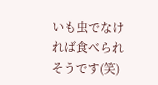いも虫でなければ食べられそうです(笑)